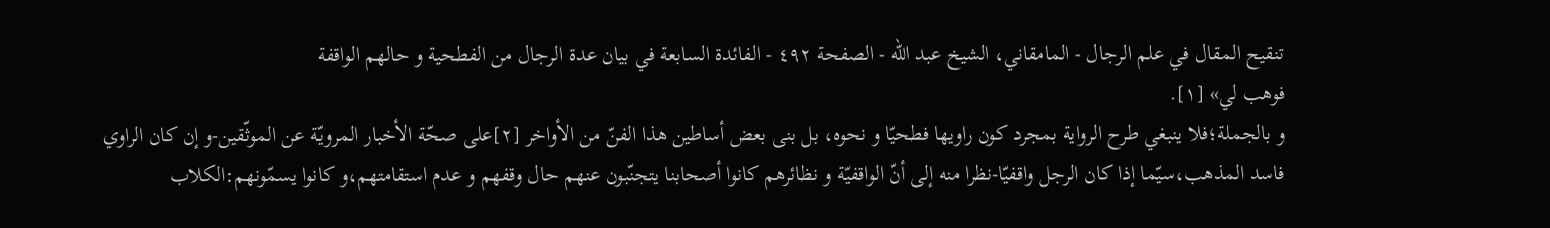تنقيح المقال في علم الرجال - المامقاني، الشيخ عبد الله - الصفحة ٤٩٢ - الفائدة السابعة في بيان عدة الرجال من الفطحية و حالهم الواقفة
فوهب لي» [١].
و بالجملة؛فلا ينبغي طرح الرواية بمجرد كون راويها فطحيّا و نحوه، بل بنى بعض أساطين هذا الفنّ من الأواخر [٢]على صحّة الأخبار المرويّة عن الموثّقين-و إن كان الراوي فاسد المذهب،سيّما إذا كان الرجل واقفيّا-نظرا منه إلى أنّ الواقفيّة و نظائرهم كانوا أصحابنا يتجنّبون عنهم حال وقفهم و عدم استقامتهم،و كانوا يسمّونهم:الكلاب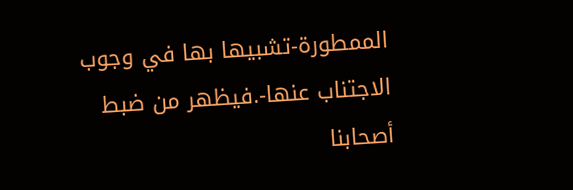الممطورة-تشبيها بها في وجوب الاجتناب عنها-.فيظهر من ضبط أصحابنا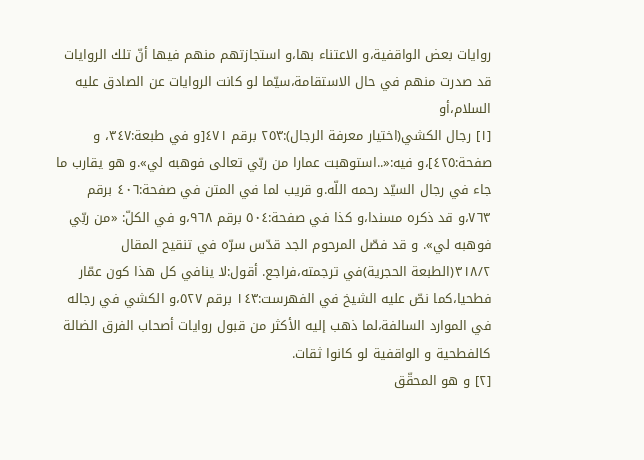روايات بعض الواقفية،و الاعتناء بها،و استجازتهم منهم فيها أنّ تلك الروايات قد صدرت منهم في حال الاستقامة،سيّما لو كانت الروايات عن الصادق عليه السلام،أو
[١] رجال الكشي(اختيار معرفة الرجال):٢٥٣ برقم ٤٧١[و في طبعة:٣٤٧، و صفحة:٤٢٥]،و فيه:«..استوهبت عمارا من ربّي تعالى فوهبه لي».و هو يقارب ما جاء في رجال السيّد رحمه اللّه.و قريب لما في المتن في صفحة:٤٠٦ برقم ٧٦٣،و قد ذكره مسندا،و كذا في صفحة:٥٠٤ برقم ٩٦٨،و في الكلّ: «من ربّي فوهبه لي». و قد فصّل المرحوم الجد قدّس سرّه في تنقيح المقال ٣١٨/٢(الطبعة الحجرية)في ترجمته،فراجع. أقول:لا ينافي كل هذا كون عمّار فطحيا،كما نصّ عليه الشيخ في الفهرست:١٤٣ برقم ٥٢٧،و الكشي في رجاله في الموارد السالفة،لما ذهب إليه الأكثر من قبول روايات أصحاب الفرق الضالة كالفطحية و الواقفية لو كانوا ثقات.
[٢] و هو المحقّق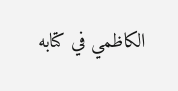الكاظمي في كتابه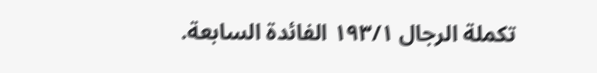تكملة الرجال ١٩٣/١ الفائدة السابعة.